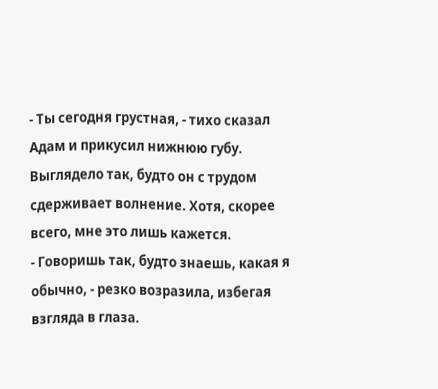- Ты сегодня грустная, - тихо сказал Адам и прикусил нижнюю губу. Выглядело так, будто он с трудом сдерживает волнение. Хотя, скорее всего, мне это лишь кажется.
- Говоришь так, будто знаешь, какая я обычно, - резко возразила, избегая взгляда в глаза.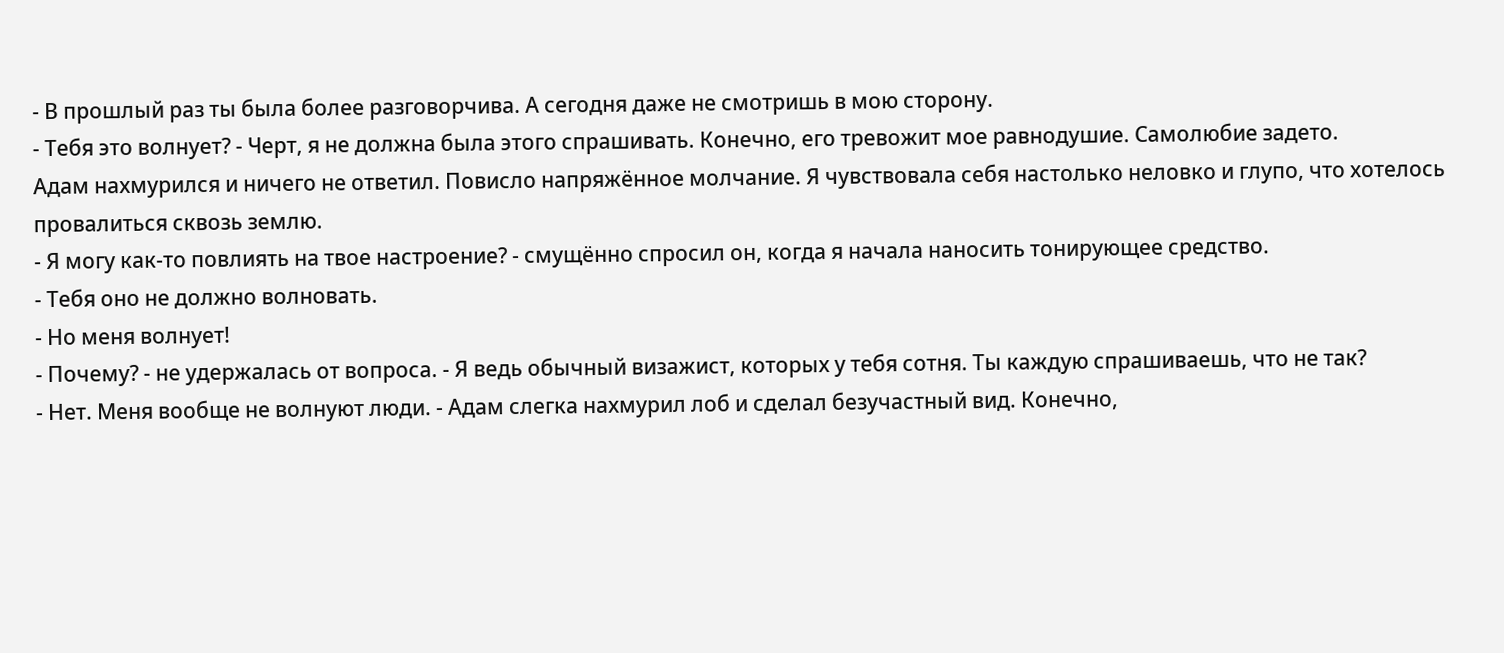- В прошлый раз ты была более разговорчива. А сегодня даже не смотришь в мою сторону.
- Тебя это волнует? - Черт, я не должна была этого спрашивать. Конечно, его тревожит мое равнодушие. Самолюбие задето.
Адам нахмурился и ничего не ответил. Повисло напряжённое молчание. Я чувствовала себя настолько неловко и глупо, что хотелось провалиться сквозь землю.
- Я могу как-то повлиять на твое настроение? - смущённо спросил он, когда я начала наносить тонирующее средство.
- Тебя оно не должно волновать.
- Но меня волнует!
- Почему? - не удержалась от вопроса. - Я ведь обычный визажист, которых у тебя сотня. Ты каждую спрашиваешь, что не так?
- Нет. Меня вообще не волнуют люди. - Адам слегка нахмурил лоб и сделал безучастный вид. Конечно,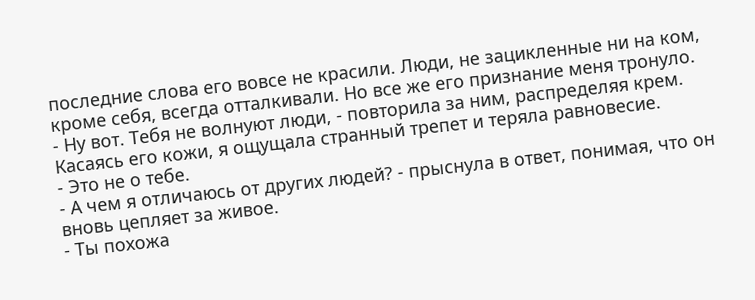последние слова его вовсе не красили. Люди, не зацикленные ни на ком, кроме себя, всегда отталкивали. Но все же его признание меня тронуло.
- Ну вот. Тебя не волнуют люди, - повторила за ним, распределяя крем. Касаясь его кожи, я ощущала странный трепет и теряла равновесие.
- Это не о тебе.
- А чем я отличаюсь от других людей? - прыснула в ответ, понимая, что он вновь цепляет за живое.
- Ты похожа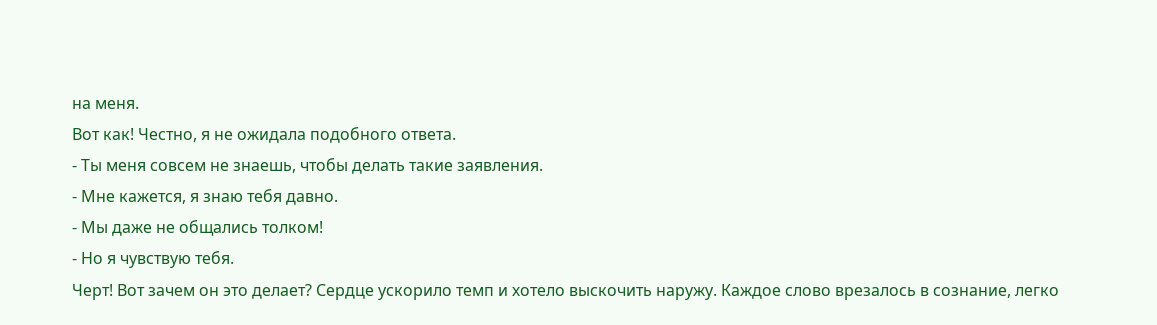на меня.
Вот как! Честно, я не ожидала подобного ответа.
- Ты меня совсем не знаешь, чтобы делать такие заявления.
- Мне кажется, я знаю тебя давно.
- Мы даже не общались толком!
- Но я чувствую тебя.
Черт! Вот зачем он это делает? Сердце ускорило темп и хотело выскочить наружу. Каждое слово врезалось в сознание, легко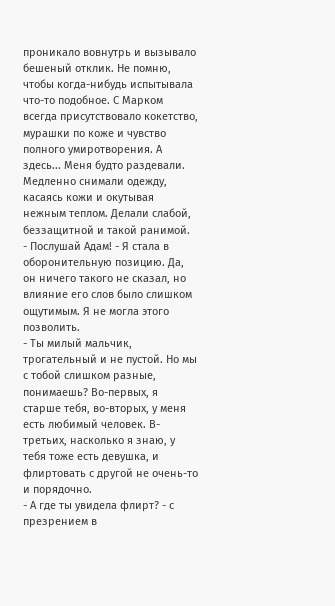проникало вовнутрь и вызывало бешеный отклик. Не помню, чтобы когда-нибудь испытывала что-то подобное. С Марком всегда присутствовало кокетство, мурашки по коже и чувство полного умиротворения. А здесь... Меня будто раздевали. Медленно снимали одежду, касаясь кожи и окутывая нежным теплом. Делали слабой, беззащитной и такой ранимой.
- Послушай Адам! - Я стала в оборонительную позицию. Да, он ничего такого не сказал, но влияние его слов было слишком ощутимым. Я не могла этого позволить.
- Ты милый мальчик, трогательный и не пустой. Но мы с тобой слишком разные, понимаешь? Во-первых, я старше тебя, во-вторых, у меня есть любимый человек. В-третьих, насколько я знаю, у тебя тоже есть девушка, и флиртовать с другой не очень-то и порядочно.
- А где ты увидела флирт? - с презрением в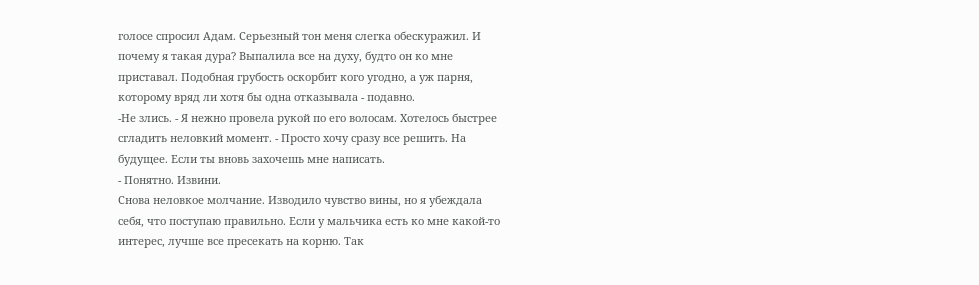голосе спросил Адам. Серьезный тон меня слегка обескуражил. И почему я такая дура? Выпалила все на духу, будто он ко мне приставал. Подобная грубость оскорбит кого угодно, а уж парня, которому вряд ли хотя бы одна отказывала - подавно.
-Не злись. - Я нежно провела рукой по его волосам. Хотелось быстрее сгладить неловкий момент. - Просто хочу сразу все решить. На будущее. Если ты вновь захочешь мне написать.
- Понятно. Извини.
Снова неловкое молчание. Изводило чувство вины, но я убеждала себя, что поступаю правильно. Если у мальчика есть ко мне какой-то интерес, лучше все пресекать на корню. Так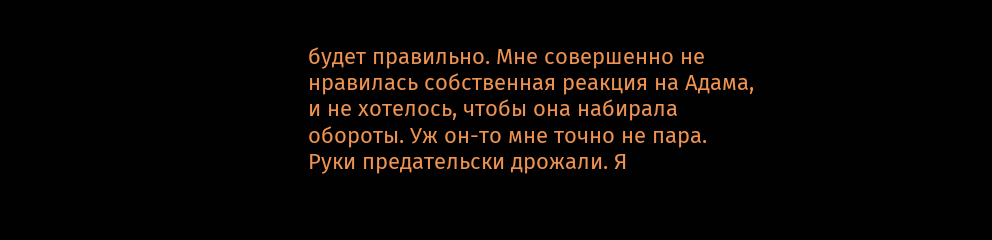будет правильно. Мне совершенно не нравилась собственная реакция на Адама, и не хотелось, чтобы она набирала обороты. Уж он-то мне точно не пара.
Руки предательски дрожали. Я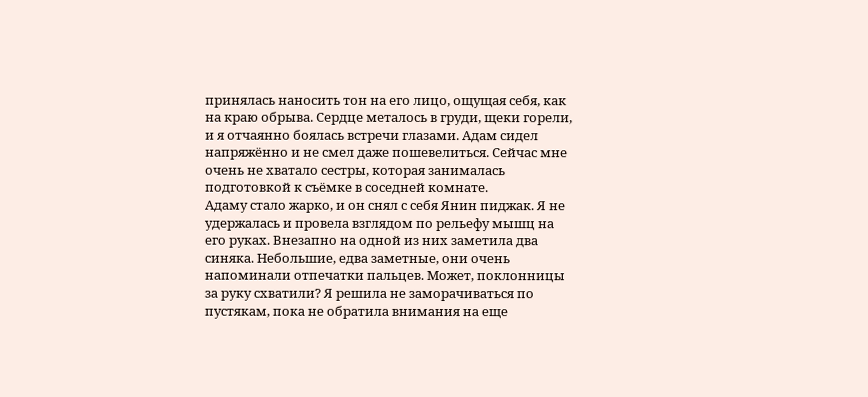принялась наносить тон на его лицо, ощущая себя, как на краю обрыва. Сердце металось в груди, щеки горели, и я отчаянно боялась встречи глазами. Адам сидел напряжённо и не смел даже пошевелиться. Сейчас мне очень не хватало сестры, которая занималась подготовкой к съёмке в соседней комнате.
Адаму стало жарко, и он снял с себя Янин пиджак. Я не удержалась и провела взглядом по рельефу мышц на его руках. Внезапно на одной из них заметила два синяка. Небольшие, едва заметные, они очень напоминали отпечатки пальцев. Может, поклонницы за руку схватили? Я решила не заморачиваться по пустякам, пока не обратила внимания на еще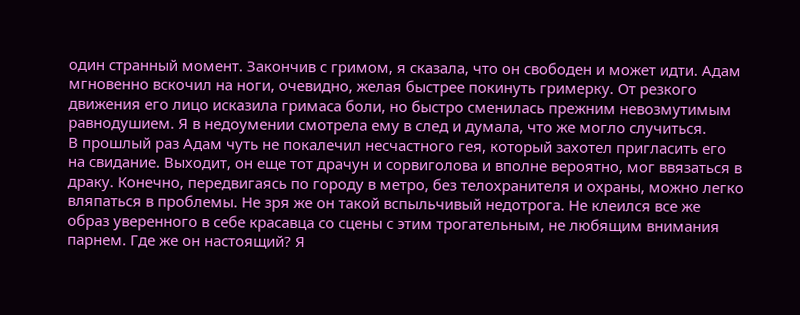один странный момент. Закончив с гримом, я сказала, что он свободен и может идти. Адам мгновенно вскочил на ноги, очевидно, желая быстрее покинуть гримерку. От резкого движения его лицо исказила гримаса боли, но быстро сменилась прежним невозмутимым равнодушием. Я в недоумении смотрела ему в след и думала, что же могло случиться.
В прошлый раз Адам чуть не покалечил несчастного гея, который захотел пригласить его на свидание. Выходит, он еще тот драчун и сорвиголова и вполне вероятно, мог ввязаться в драку. Конечно, передвигаясь по городу в метро, без телохранителя и охраны, можно легко вляпаться в проблемы. Не зря же он такой вспыльчивый недотрога. Не клеился все же образ уверенного в себе красавца со сцены с этим трогательным, не любящим внимания парнем. Где же он настоящий? Я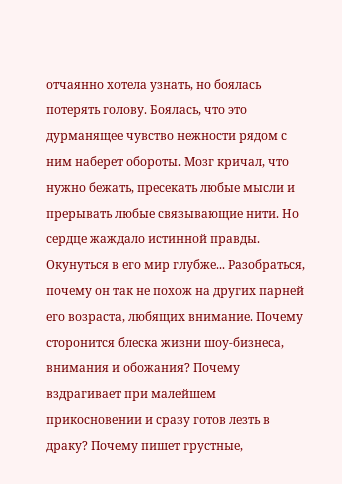отчаянно хотела узнать, но боялась потерять голову. Боялась, что это дурманящее чувство нежности рядом с ним наберет обороты. Мозг кричал, что нужно бежать, пресекать любые мысли и прерывать любые связывающие нити. Но сердце жаждало истинной правды. Окунуться в его мир глубже... Разобраться, почему он так не похож на других парней его возраста, любящих внимание. Почему сторонится блеска жизни шоу-бизнеса, внимания и обожания? Почему вздрагивает при малейшем прикосновении и сразу готов лезть в драку? Почему пишет грустные,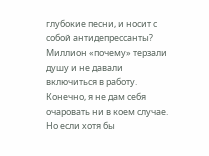глубокие песни, и носит с собой антидепрессанты? Миллион «почему» терзали душу и не давали включиться в работу. Конечно, я не дам себя очаровать ни в коем случае. Но если хотя бы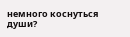немного коснуться души?